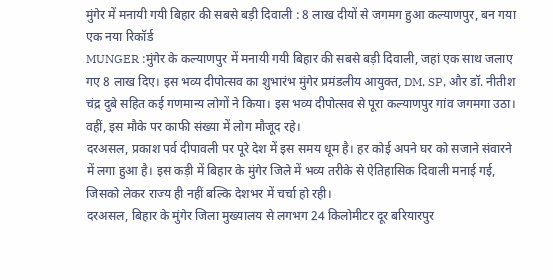मुंगेर में मनायी गयी बिहार की सबसे बड़ी दिवाली : 8 लाख दीयों से जगमग हुआ कल्याणपुर, बन गया एक नया रिकॉर्ड
MUNGER :मुंगेर के कल्याणपुर में मनायी गयी बिहार की सबसे बड़ी दिवाली, जहां एक साथ जलाए गए 8 लाख दिए। इस भव्य दीपोत्सव का शुभारंभ मुंगेर प्रमंडलीय आयुक्त, DM, SP, और डॉ. नीतीश चंद्र दुबे सहित कई गणमान्य लोगों ने किया। इस भव्य दीपोत्सव से पूरा कल्याणपुर गांव जगमगा उठा। वहीं, इस मौके पर काफी संख्या में लोग मौजूद रहे।
दरअसल, प्रकाश पर्व दीपावली पर पूरे देश में इस समय धूम है। हर कोई अपने घर को सजाने संवारने में लगा हुआ है। इस कड़ी में बिहार के मुंगेर जिले में भव्य तरीके से ऐतिहासिक दिवाली मनाई गई, जिसको लेकर राज्य ही नहीं बल्कि देशभर में चर्चा हो रही।
दरअसल, बिहार के मुंगेर जिला मुख्यालय से लगभग 24 किलोमीटर दूर बरियारपुर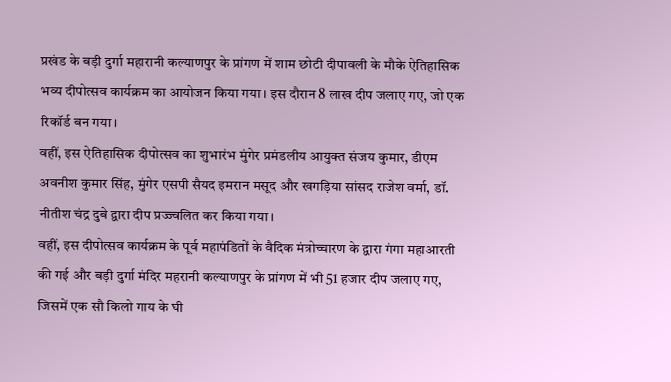प्रखंड के बड़ी दुर्गा महारानी कल्याणपुर के प्रांगण में शाम छोटी दीपावली के मौके ऐतिहासिक भव्य दीपोत्सव कार्यक्रम का आयोजन किया गया। इस दौरान 8 लाख दीप जलाए गए, जो एक रिकॉर्ड बन गया।
वहीं, इस ऐतिहासिक दीपोत्सव का शुभारंभ मुंगेर प्रमंडलीय आयुक्त संजय कुमार, डीएम अवनीश कुमार सिंह, मुंगेर एसपी सैयद इमरान मसूद और खगड़िया सांसद राजेश वर्मा, डॉ. नीतीश चंद्र दुबे द्वारा दीप प्रज्ज्वलित कर किया गया।
वहीं, इस दीपोत्सव कार्यक्रम के पूर्व महापंडितों के वैदिक मंत्रोच्चारण के द्वारा गंगा महाआरती की गई और बड़ी दुर्गा मंदिर महरानी कल्याणपुर के प्रांगण में भी 51 हजार दीप जलाए गए, जिसमें एक सौ किलो गाय के घी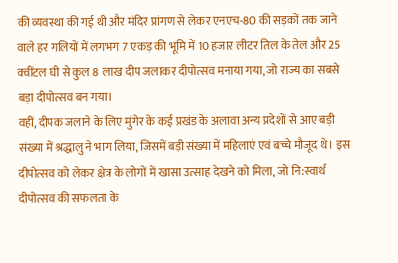की व्यवस्था की गई थी और मंदिर प्रांगण से लेकर एनएच-80 की सड़कों तक जाने वाले हर गलियों में लगभग 7 एकड़ की भूमि में 10 हजार लीटर तिल के तेल और 25 क्वींटल घी से कुल 8 लाख दीप जलाकर दीपोत्सव मनाया गया, जो राज्य का सबसे बड़ा दीपोत्सव बन गया।
वहीं, दीपक जलाने के लिए मुंगेर के कई प्रखंड के अलावा अन्य प्रदेशों से आए बड़ी संख्या में श्रद्धालु ने भाग लिया, जिसमें बड़ी संख्या में महिलाएं एवं बच्चे मौजूद थे। इस दीपोत्सव को लेकर क्षेत्र के लोगों में खासा उत्साह देखने को मिला, जो नि:स्वार्थ दीपोत्सव की सफलता के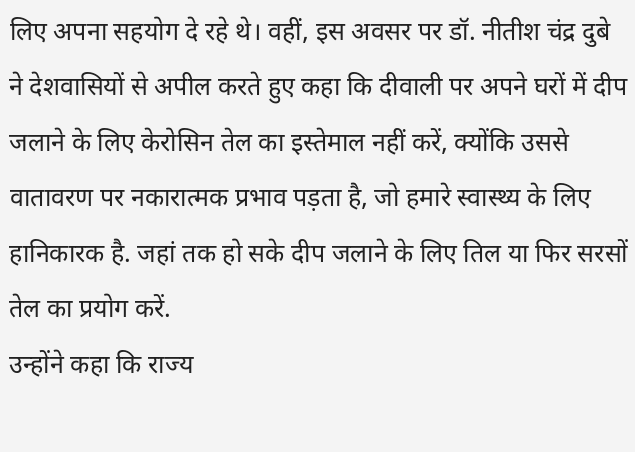लिए अपना सहयोग दे रहे थे। वहीं, इस अवसर पर डॉ. नीतीश चंद्र दुबे ने देशवासियों से अपील करते हुए कहा कि दीवाली पर अपने घरों में दीप जलाने के लिए केरोसिन तेल का इस्तेमाल नहीं करें, क्योंकि उससे वातावरण पर नकारात्मक प्रभाव पड़ता है, जो हमारे स्वास्थ्य के लिए हानिकारक है. जहां तक हो सके दीप जलाने के लिए तिल या फिर सरसों तेल का प्रयोग करें.
उन्होंने कहा कि राज्य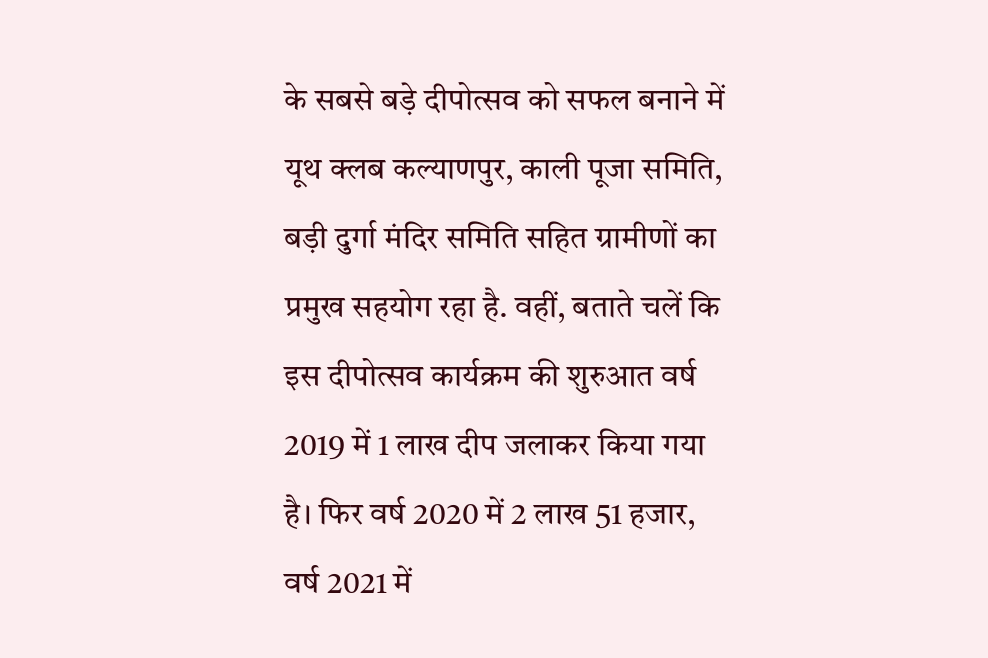के सबसे बड़े दीपोत्सव को सफल बनाने में यूथ क्लब कल्याणपुर, काली पूजा समिति, बड़ी दुर्गा मंदिर समिति सहित ग्रामीणों का प्रमुख सहयोग रहा है. वहीं, बताते चलें कि इस दीपोत्सव कार्यक्रम की शुरुआत वर्ष 2019 में 1 लाख दीप जलाकर किया गया है। फिर वर्ष 2020 में 2 लाख 51 हजार, वर्ष 2021 में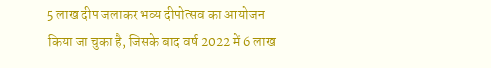5 लाख दीप जलाकर भव्य दीपोत्सव का आयोजन किया जा चुका है, जिसके बाद वर्ष 2022 में 6 लाख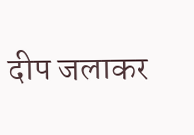दीप जलाकर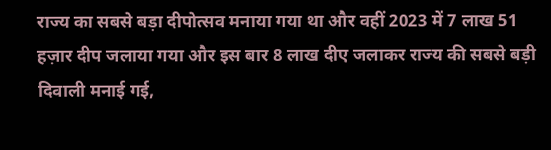राज्य का सबसे बड़ा दीपोत्सव मनाया गया था और वहीं 2023 में 7 लाख 51 हज़ार दीप जलाया गया और इस बार 8 लाख दीए जलाकर राज्य की सबसे बड़ी दिवाली मनाई गई,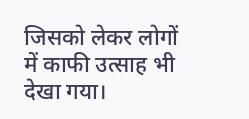जिसको लेकर लोगों में काफी उत्साह भी देखा गया।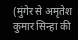(मुंगेर से अमृतेश कुमार सिन्हा की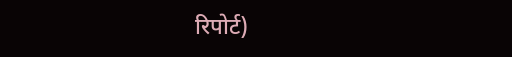रिपोर्ट)